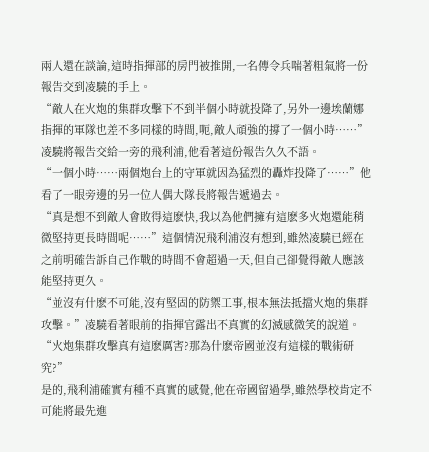兩人還在談論,這時指揮部的房門被推開,一名傳令兵喘著粗氣將一份報告交到凌驍的手上。
“敵人在火炮的集群攻擊下不到半個小時就投降了,另外一邊埃蘭娜指揮的軍隊也差不多同樣的時間,呃,敵人頑強的撐了一個小時……”
凌驍將報告交給一旁的飛利浦,他看著這份報告久久不語。
“一個小時……兩個炮台上的守軍就因為猛烈的轟炸投降了……”他看了一眼旁邊的另一位人偶大隊長將報告遞過去。
“真是想不到敵人會敗得這麽快,我以為他們擁有這麽多火炮還能稍微堅持更長時間呢……”這個情況飛利浦沒有想到,雖然凌驍已經在之前明確告訴自己作戰的時間不會超過一天,但自己卻覺得敵人應該能堅持更久。
“並沒有什麽不可能,沒有堅固的防禦工事,根本無法抵擋火炮的集群攻擊。”凌驍看著眼前的指揮官露出不真實的幻滅感微笑的說道。
“火炮集群攻擊真有這麽厲害?那為什麽帝國並沒有這樣的戰術研究?”
是的,飛利浦確實有種不真實的感覺,他在帝國留過學,雖然學校肯定不可能將最先進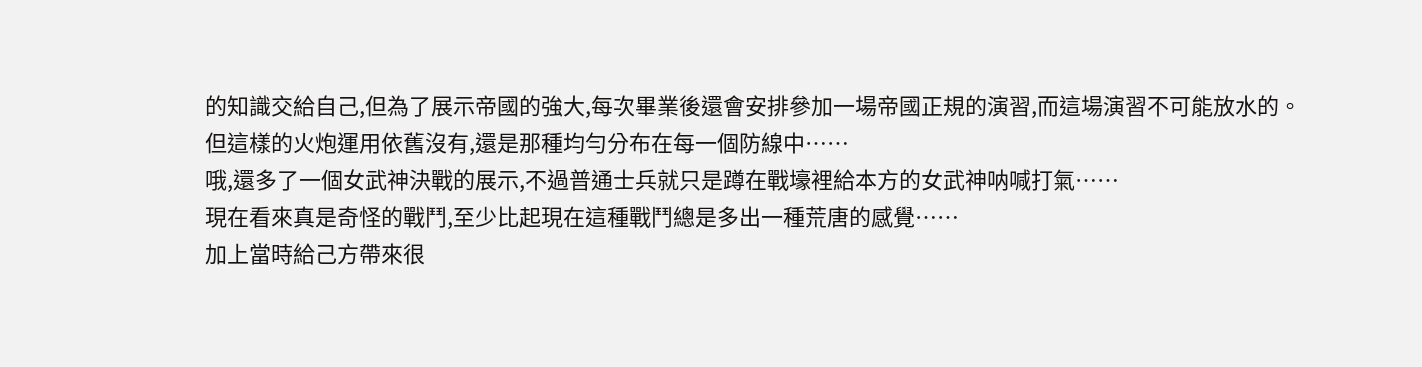的知識交給自己,但為了展示帝國的強大,每次畢業後還會安排參加一場帝國正規的演習,而這場演習不可能放水的。
但這樣的火炮運用依舊沒有,還是那種均勻分布在每一個防線中……
哦,還多了一個女武神決戰的展示,不過普通士兵就只是蹲在戰壕裡給本方的女武神呐喊打氣……
現在看來真是奇怪的戰鬥,至少比起現在這種戰鬥總是多出一種荒唐的感覺……
加上當時給己方帶來很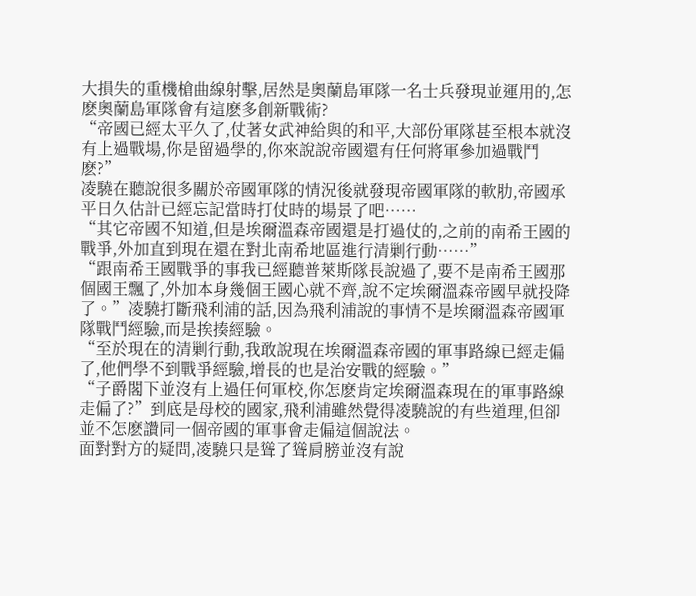大損失的重機槍曲線射擊,居然是奧蘭島軍隊一名士兵發現並運用的,怎麽奧蘭島軍隊會有這麽多創新戰術?
“帝國已經太平久了,仗著女武神給與的和平,大部份軍隊甚至根本就沒有上過戰場,你是留過學的,你來說說帝國還有任何將軍參加過戰鬥麽?”
凌驍在聽說很多關於帝國軍隊的情況後就發現帝國軍隊的軟肋,帝國承平日久估計已經忘記當時打仗時的場景了吧……
“其它帝國不知道,但是埃爾溫森帝國還是打過仗的,之前的南希王國的戰爭,外加直到現在還在對北南希地區進行清剿行動……”
“跟南希王國戰爭的事我已經聽普萊斯隊長說過了,要不是南希王國那個國王飄了,外加本身幾個王國心就不齊,說不定埃爾溫森帝國早就投降了。”凌驍打斷飛利浦的話,因為飛利浦說的事情不是埃爾溫森帝國軍隊戰鬥經驗,而是挨揍經驗。
“至於現在的清剿行動,我敢說現在埃爾溫森帝國的軍事路線已經走偏了,他們學不到戰爭經驗,增長的也是治安戰的經驗。”
“子爵閣下並沒有上過任何軍校,你怎麽肯定埃爾溫森現在的軍事路線走偏了?”到底是母校的國家,飛利浦雖然覺得凌驍說的有些道理,但卻並不怎麽讚同一個帝國的軍事會走偏這個說法。
面對對方的疑問,凌驍只是聳了聳肩膀並沒有說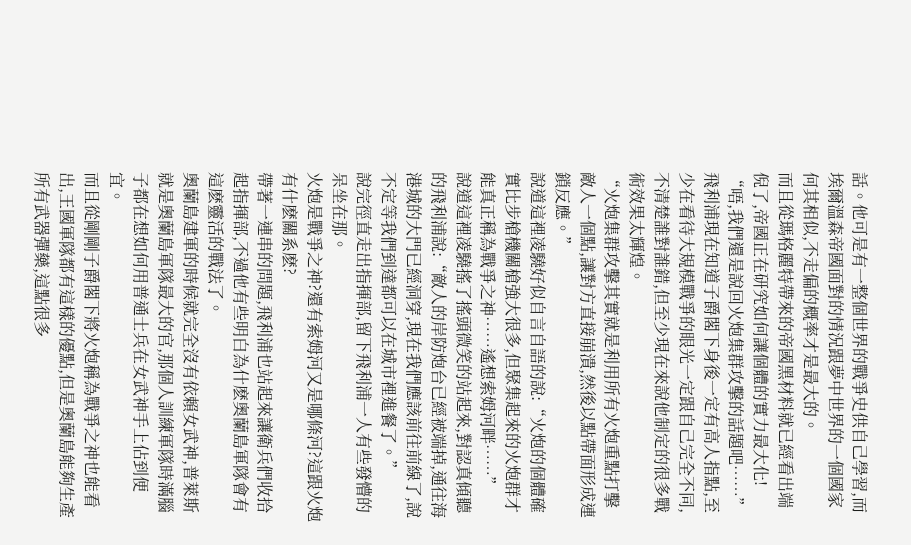話。他可是有一整個世界的戰爭史供自己學習,而埃爾溫森帝國面對的情況跟夢中世界的一個國家何其相似,不走偏的概率才是最大的。
而且從瑪格麗特帶來的帝國黑材料就已經看出端倪了,帝國正在研究如何讓個體的實力最大化!
“唔,我們還是說回火炮集群攻擊的話題吧……”飛利浦現在知道子爵閣下身後一定有高人指點,至少在看待大規模戰爭的眼光一定跟自己完全不同,不清楚誰對誰錯,但至少現在來說他制定的很多戰術效果太輝煌。
“火炮集群攻擊其實就是利用所有火炮重點打擊敵人一個點,讓對方直接崩潰,然後以點帶面形成連鎖反應。”
說道這裡凌驍好似自言自語的說:“火炮的個體確實比步槍機關槍強大很多,但聚集起來的火炮群才能真正稱為戰爭之神……遙想索姆河畔……”
說道這裡凌驍搖了搖頭微笑的站起來,對認真傾聽的飛利浦說:“敵人的岸防炮台已經被端掉,通往海港城的大門已經洞穿,現在我們應該前往前線了,說不定等我們到達都可以在城市裡進餐了。”
說完徑直走出指揮部,留下飛利浦一人有些發懵的呆坐在那。
火炮是戰爭之神?還有索姆河又是哪條河?這跟火炮有什麽關系麽?
帶著一連串的問題,飛利浦也站起來讓衛兵們收拾起指揮部,不過他有些明白為什麽奧蘭島軍隊會有這麽靈活的戰法了。
奧蘭島建軍的時候就完全沒有依賴女武神,普萊斯就是奧蘭島軍隊最大的官,那個人訓練軍隊時滿腦子都在想如何用普通士兵在女武神手上佔到便宜。
而且從剛剛子爵閣下將火炮稱為戰爭之神也能看出,王國軍隊都有這樣的優點,但是奧蘭島能夠生產所有武器彈藥,這點很多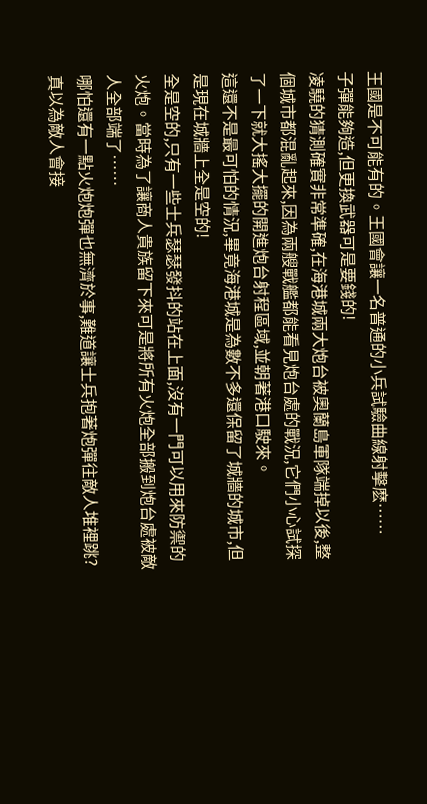王國是不可能有的。王國會讓一名普通的小兵試驗曲線射擊麽……
子彈能夠造,但更換武器可是要錢的!
凌驍的猜測確實非常準確,在海港城兩大炮台被奧蘭島軍隊端掉以後,整個城市都混亂起來,因為兩艘戰艦都能看見炮台處的戰況,它們小心試探了一下就大搖大擺的開進炮台射程區域,並朝著港口駛來。
這還不是最可怕的情況,畢竟海港城是為數不多還保留了城牆的城市,但是現在城牆上全是空的!
全是空的,只有一些士兵瑟瑟發抖的站在上面,沒有一門可以用來防禦的火炮。當時為了讓商人貴族留下來可是將所有火炮全部搬到炮台處被敵人全部端了……
哪怕還有一點火炮炮彈也無濟於事,難道讓士兵抱著炮彈往敵人堆裡跳?真以為敵人會接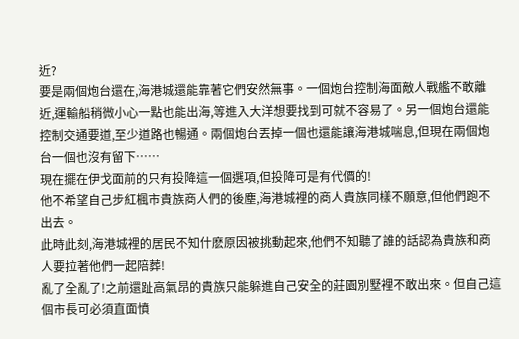近?
要是兩個炮台還在,海港城還能靠著它們安然無事。一個炮台控制海面敵人戰艦不敢離近,運輸船稍微小心一點也能出海,等進入大洋想要找到可就不容易了。另一個炮台還能控制交通要道,至少道路也暢通。兩個炮台丟掉一個也還能讓海港城喘息,但現在兩個炮台一個也沒有留下……
現在擺在伊戈面前的只有投降這一個選項,但投降可是有代價的!
他不希望自己步紅楓市貴族商人們的後塵,海港城裡的商人貴族同樣不願意,但他們跑不出去。
此時此刻,海港城裡的居民不知什麽原因被挑動起來,他們不知聽了誰的話認為貴族和商人要拉著他們一起陪葬!
亂了全亂了!之前還趾高氣昂的貴族只能躲進自己安全的莊園別墅裡不敢出來。但自己這個市長可必須直面憤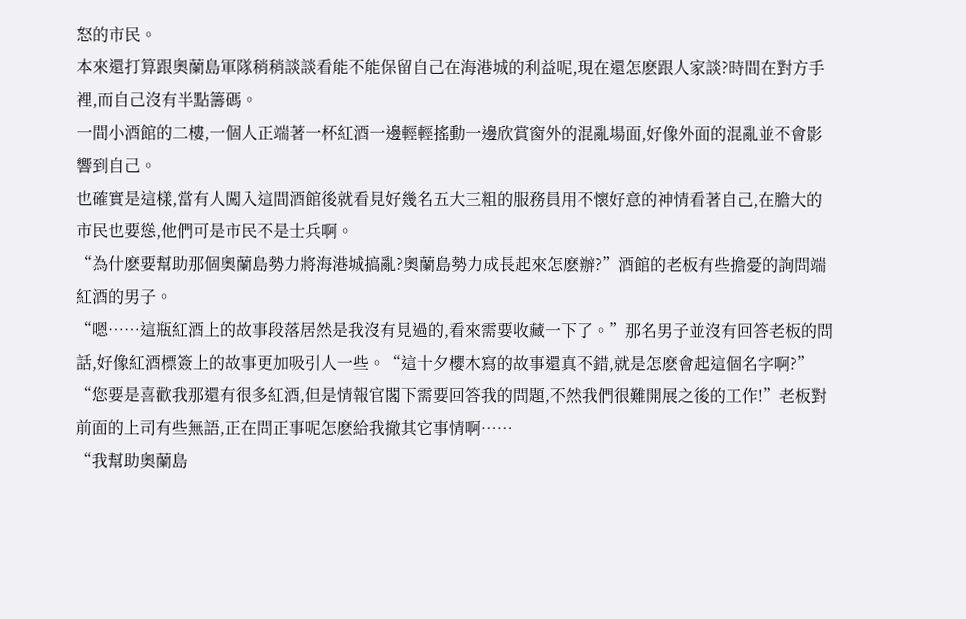怒的市民。
本來還打算跟奧蘭島軍隊稍稍談談看能不能保留自己在海港城的利益呢,現在還怎麽跟人家談?時間在對方手裡,而自己沒有半點籌碼。
一間小酒館的二樓,一個人正端著一杯紅酒一邊輕輕搖動一邊欣賞窗外的混亂場面,好像外面的混亂並不會影響到自己。
也確實是這樣,當有人闖入這間酒館後就看見好幾名五大三粗的服務員用不懷好意的神情看著自己,在膽大的市民也要慫,他們可是市民不是士兵啊。
“為什麽要幫助那個奧蘭島勢力將海港城搞亂?奧蘭島勢力成長起來怎麽辦?”酒館的老板有些擔憂的詢問端紅酒的男子。
“嗯……這瓶紅酒上的故事段落居然是我沒有見過的,看來需要收藏一下了。”那名男子並沒有回答老板的問話,好像紅酒標簽上的故事更加吸引人一些。“這十夕櫻木寫的故事還真不錯,就是怎麽會起這個名字啊?”
“您要是喜歡我那還有很多紅酒,但是情報官閣下需要回答我的問題,不然我們很難開展之後的工作!”老板對前面的上司有些無語,正在問正事呢怎麽給我撤其它事情啊……
“我幫助奧蘭島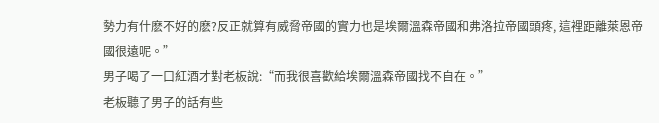勢力有什麽不好的麽?反正就算有威脅帝國的實力也是埃爾溫森帝國和弗洛拉帝國頭疼, 這裡距離萊恩帝國很遠呢。”
男子喝了一口紅酒才對老板說:“而我很喜歡給埃爾溫森帝國找不自在。”
老板聽了男子的話有些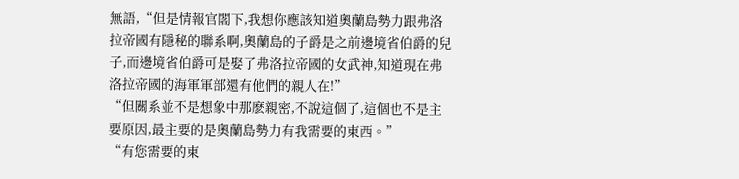無語,“但是情報官閣下,我想你應該知道奧蘭島勢力跟弗洛拉帝國有隱秘的聯系啊,奧蘭島的子爵是之前邊境省伯爵的兒子,而邊境省伯爵可是娶了弗洛拉帝國的女武神,知道現在弗洛拉帝國的海軍軍部還有他們的親人在!”
“但關系並不是想象中那麽親密,不說這個了,這個也不是主要原因,最主要的是奧蘭島勢力有我需要的東西。”
“有您需要的東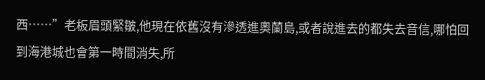西……”老板眉頭緊皺,他現在依舊沒有滲透進奧蘭島,或者說進去的都失去音信,哪怕回到海港城也會第一時間消失,所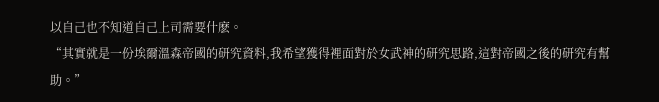以自己也不知道自己上司需要什麽。
“其實就是一份埃爾溫森帝國的研究資料,我希望獲得裡面對於女武神的研究思路,這對帝國之後的研究有幫助。”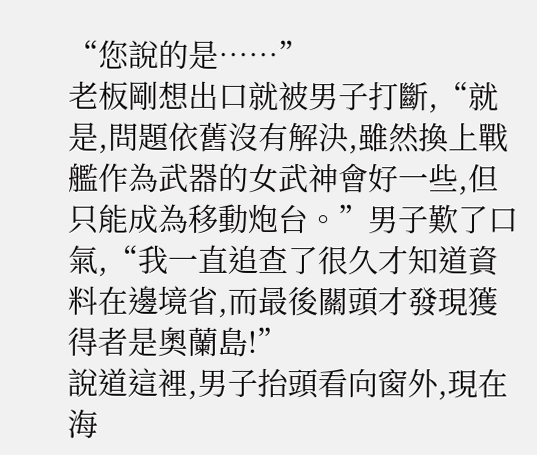“您說的是……”
老板剛想出口就被男子打斷,“就是,問題依舊沒有解決,雖然換上戰艦作為武器的女武神會好一些,但只能成為移動炮台。”男子歎了口氣,“我一直追查了很久才知道資料在邊境省,而最後關頭才發現獲得者是奧蘭島!”
說道這裡,男子抬頭看向窗外,現在海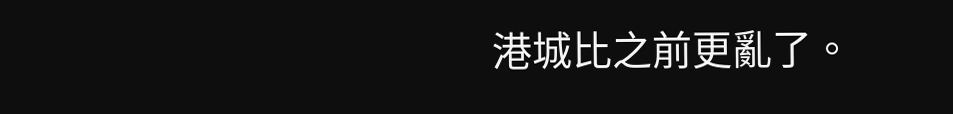港城比之前更亂了。